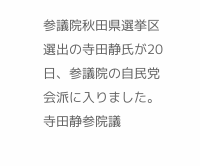参議院秋田県選挙区選出の寺田静氏が20日、参議院の自民党会派に入りました。
寺田静参院議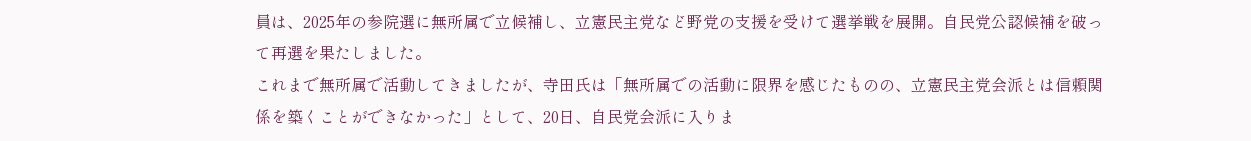員は、2025年の参院選に無所属で立候補し、立憲民主党など野党の支援を受けて選挙戦を展開。自民党公認候補を破って再選を果たしました。
これまで無所属で活動してきましたが、寺田氏は「無所属での活動に限界を感じたものの、立憲民主党会派とは信頼関係を築くことができなかった」として、20日、自民党会派に入りま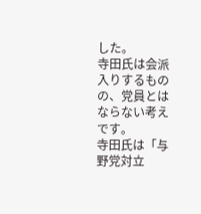した。
寺田氏は会派入りするものの、党員とはならない考えです。
寺田氏は「与野党対立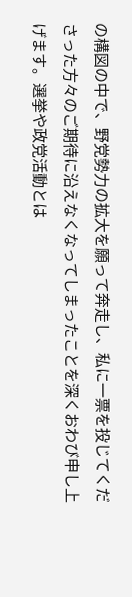の構図の中で、野党勢力の拡大を願って奔走し、私に一票を投じてくださった方々のご期待に沿えなくなってしまったことを深くおわび申し上げます。選挙や政党活動とは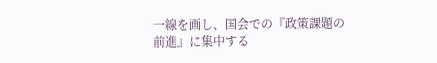一線を画し、国会での『政策課題の前進』に集中する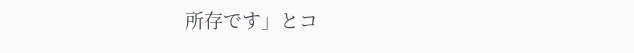所存です」とコ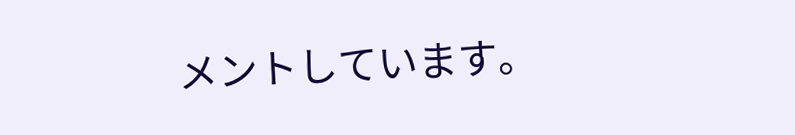メントしています。